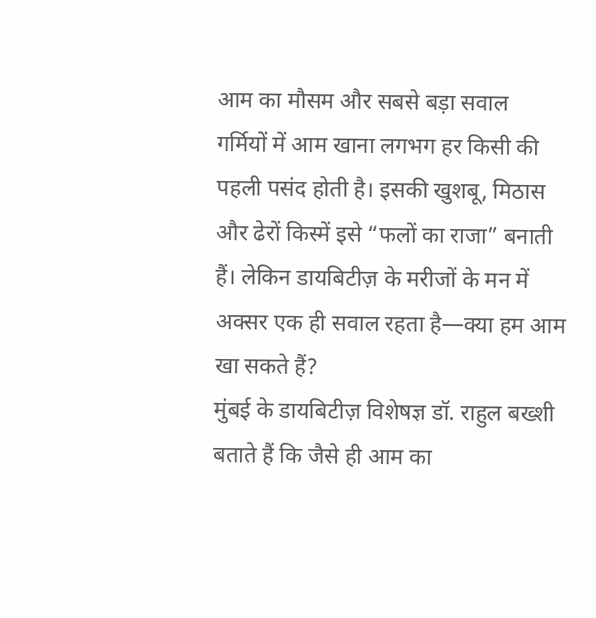आम का मौसम और सबसे बड़ा सवाल
गर्मियों में आम खाना लगभग हर किसी की पहली पसंद होती है। इसकी खुशबू, मिठास और ढेरों किस्में इसे “फलों का राजा” बनाती हैं। लेकिन डायबिटीज़ के मरीजों के मन में अक्सर एक ही सवाल रहता है—क्या हम आम खा सकते हैं?
मुंबई के डायबिटीज़ विशेषज्ञ डॉ. राहुल बख्शी बताते हैं कि जैसे ही आम का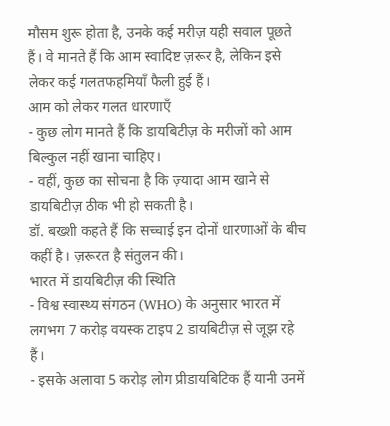मौसम शुरू होता है, उनके कई मरीज़ यही सवाल पूछते हैं। वे मानते हैं कि आम स्वादिष्ट ज़रूर है, लेकिन इसे लेकर कई गलतफहमियाँ फैली हुई हैं।
आम को लेकर गलत धारणाएँ
- कुछ लोग मानते हैं कि डायबिटीज़ के मरीजों को आम बिल्कुल नहीं खाना चाहिए।
- वहीं, कुछ का सोचना है कि ज़्यादा आम खाने से डायबिटीज़ ठीक भी हो सकती है।
डॉ. बख्शी कहते हैं कि सच्चाई इन दोनों धारणाओं के बीच कहीं है। ज़रूरत है संतुलन की।
भारत में डायबिटीज़ की स्थिति
- विश्व स्वास्थ्य संगठन (WHO) के अनुसार भारत में लगभग 7 करोड़ वयस्क टाइप 2 डायबिटीज़ से जूझ रहे हैं।
- इसके अलावा 5 करोड़ लोग प्रीडायबिटिक हैं यानी उनमें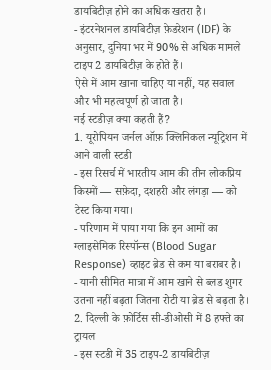डायबिटीज़ होने का अधिक खतरा है।
- इंटरनेशनल डायबिटीज़ फ़ेडरेशन (IDF) के अनुसार, दुनिया भर में 90% से अधिक मामले टाइप 2 डायबिटीज़ के होते हैं।
ऐसे में आम खाना चाहिए या नहीं, यह सवाल और भी महत्वपूर्ण हो जाता है।
नई स्टडीज़ क्या कहती हैं?
1. यूरोपियन जर्नल ऑफ़ क्लिनिकल न्यूट्रिशन में आने वाली स्टडी
- इस रिसर्च में भारतीय आम की तीन लोकप्रिय किस्मों — सफ़ेदा, दशहरी और लंगड़ा — को टेस्ट किया गया।
- परिणाम में पाया गया कि इन आमों का ग्लाइसेमिक रिस्पॉन्स (Blood Sugar Response) व्हाइट ब्रेड से कम या बराबर है।
- यानी सीमित मात्रा में आम खाने से ब्लड शुगर उतना नहीं बढ़ता जितना रोटी या ब्रेड से बढ़ता है।
2. दिल्ली के फ़ोर्टिस सी-डीओसी में 8 हफ्ते का ट्रायल
- इस स्टडी में 35 टाइप-2 डायबिटीज़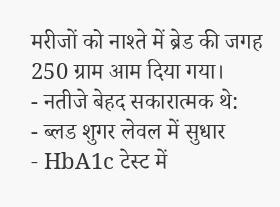मरीजों को नाश्ते में ब्रेड की जगह 250 ग्राम आम दिया गया।
- नतीजे बेहद सकारात्मक थे:
- ब्लड शुगर लेवल में सुधार
- HbA1c टेस्ट में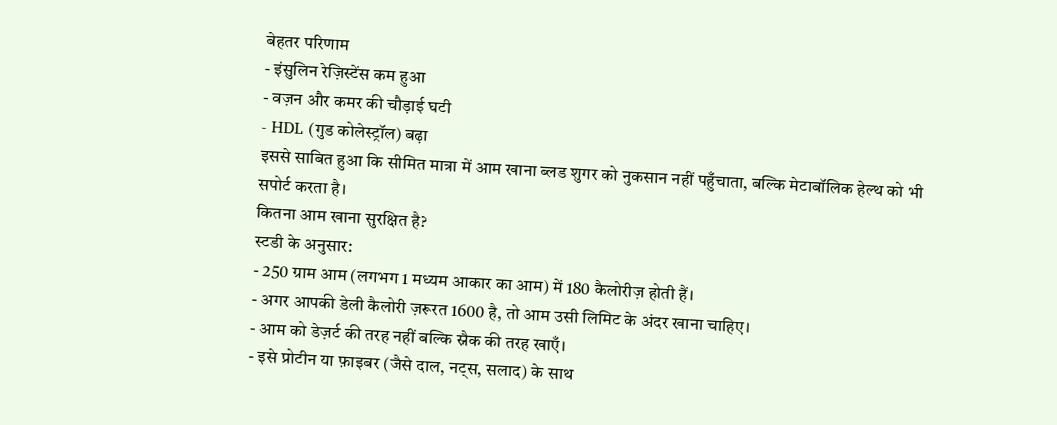बेहतर परिणाम
- इंसुलिन रेज़िस्टेंस कम हुआ
- वज़न और कमर की चौड़ाई घटी
- HDL (गुड कोलेस्ट्रॉल) बढ़ा
इससे साबित हुआ कि सीमित मात्रा में आम खाना ब्लड शुगर को नुकसान नहीं पहुँचाता, बल्कि मेटाबॉलिक हेल्थ को भी सपोर्ट करता है।
कितना आम खाना सुरक्षित है?
स्टडी के अनुसार:
- 250 ग्राम आम (लगभग 1 मध्यम आकार का आम) में 180 कैलोरीज़ होती हैं।
- अगर आपकी डेली कैलोरी ज़रूरत 1600 है, तो आम उसी लिमिट के अंदर खाना चाहिए।
- आम को डेज़र्ट की तरह नहीं बल्कि स्नैक की तरह खाएँ।
- इसे प्रोटीन या फ़ाइबर (जैसे दाल, नट्स, सलाद) के साथ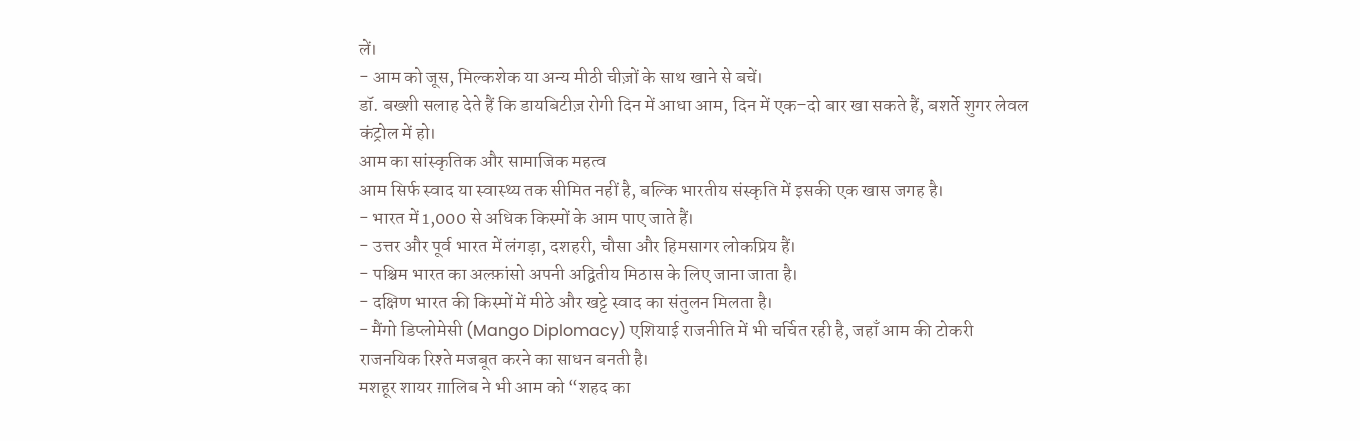लें।
- आम को जूस, मिल्कशेक या अन्य मीठी चीज़ों के साथ खाने से बचें।
डॉ. बख्शी सलाह देते हैं कि डायबिटीज़ रोगी दिन में आधा आम, दिन में एक–दो बार खा सकते हैं, बशर्ते शुगर लेवल कंट्रोल में हो।
आम का सांस्कृतिक और सामाजिक महत्व
आम सिर्फ स्वाद या स्वास्थ्य तक सीमित नहीं है, बल्कि भारतीय संस्कृति में इसकी एक खास जगह है।
- भारत में 1,000 से अधिक किस्मों के आम पाए जाते हैं।
- उत्तर और पूर्व भारत में लंगड़ा, दशहरी, चौसा और हिमसागर लोकप्रिय हैं।
- पश्चिम भारत का अल्फ़ांसो अपनी अद्वितीय मिठास के लिए जाना जाता है।
- दक्षिण भारत की किस्मों में मीठे और खट्टे स्वाद का संतुलन मिलता है।
- मैंगो डिप्लोमेसी (Mango Diplomacy) एशियाई राजनीति में भी चर्चित रही है, जहाँ आम की टोकरी राजनयिक रिश्ते मजबूत करने का साधन बनती है।
मशहूर शायर ग़ालिब ने भी आम को “शहद का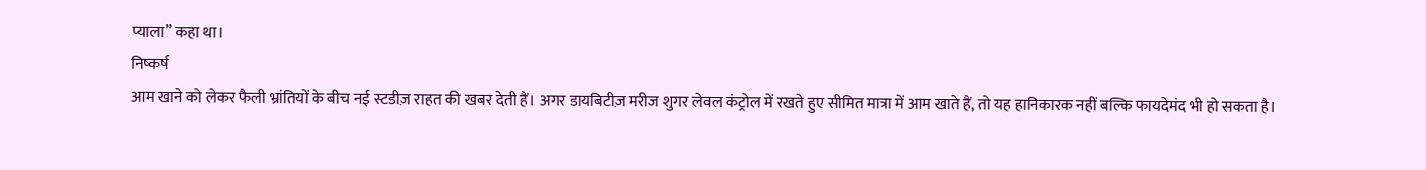प्याला” कहा था।
निष्कर्ष
आम खाने को लेकर फैली भ्रांतियों के बीच नई स्टडीज़ राहत की खबर देती हैं। अगर डायबिटीज़ मरीज शुगर लेवल कंट्रोल में रखते हुए सीमित मात्रा में आम खाते हैं, तो यह हानिकारक नहीं बल्कि फायदेमंद भी हो सकता है।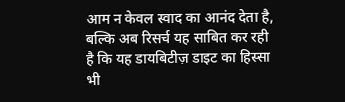आम न केवल स्वाद का आनंद देता है, बल्कि अब रिसर्च यह साबित कर रही है कि यह डायबिटीज़ डाइट का हिस्सा भी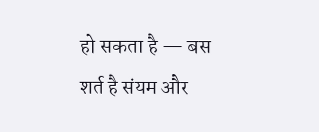हो सकता है — बस शर्त है संयम और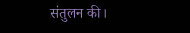संतुलन की।